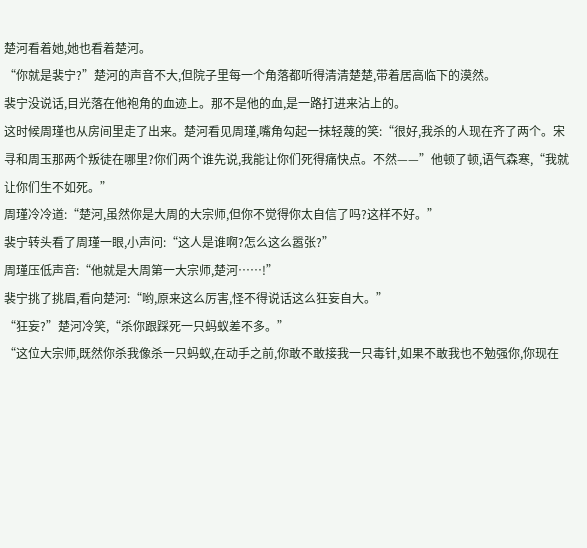楚河看着她,她也看着楚河。
“你就是裴宁?”楚河的声音不大,但院子里每一个角落都听得清清楚楚,带着居高临下的漠然。
裴宁没说话,目光落在他袍角的血迹上。那不是他的血,是一路打进来沾上的。
这时候周瑾也从房间里走了出来。楚河看见周瑾,嘴角勾起一抹轻蔑的笑:“很好,我杀的人现在齐了两个。宋寻和周玉那两个叛徒在哪里?你们两个谁先说,我能让你们死得痛快点。不然——”他顿了顿,语气森寒,“我就让你们生不如死。”
周瑾冷冷道:“楚河,虽然你是大周的大宗师,但你不觉得你太自信了吗?这样不好。”
裴宁转头看了周瑾一眼,小声问:“这人是谁啊?怎么这么嚣张?”
周瑾压低声音:“他就是大周第一大宗师,楚河……!”
裴宁挑了挑眉,看向楚河:“哟,原来这么厉害,怪不得说话这么狂妄自大。”
“狂妄?”楚河冷笑,“杀你跟踩死一只蚂蚁差不多。”
“这位大宗师,既然你杀我像杀一只蚂蚁,在动手之前,你敢不敢接我一只毒针,如果不敢我也不勉强你,你现在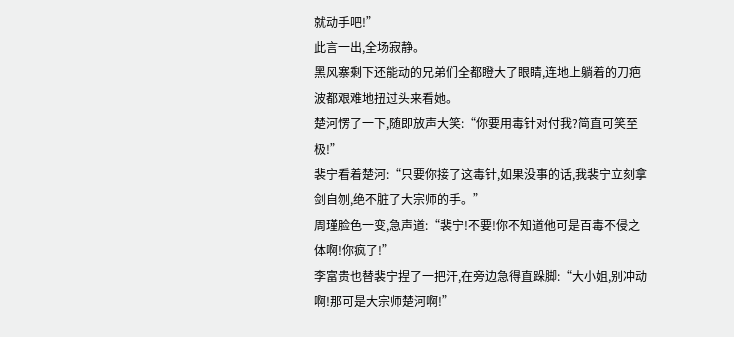就动手吧!”
此言一出,全场寂静。
黑风寨剩下还能动的兄弟们全都瞪大了眼睛,连地上躺着的刀疤波都艰难地扭过头来看她。
楚河愣了一下,随即放声大笑:“你要用毒针对付我?简直可笑至极!”
裴宁看着楚河:“只要你接了这毒针,如果没事的话,我裴宁立刻拿剑自刎,绝不脏了大宗师的手。”
周瑾脸色一变,急声道:“裴宁!不要!你不知道他可是百毒不侵之体啊!你疯了!”
李富贵也替裴宁捏了一把汗,在旁边急得直跺脚:“大小姐,别冲动啊!那可是大宗师楚河啊!”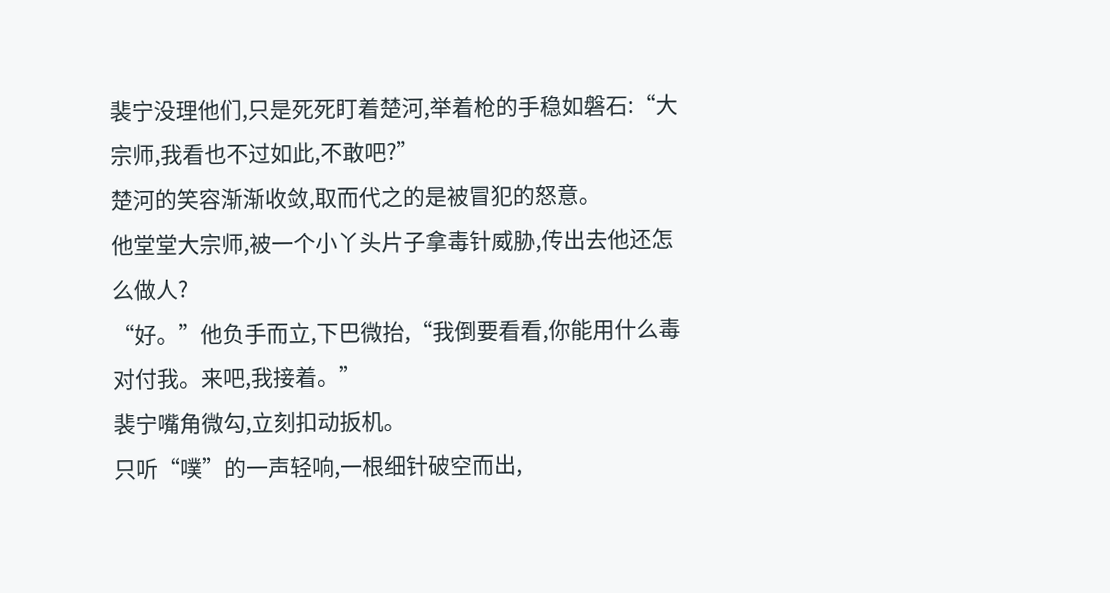裴宁没理他们,只是死死盯着楚河,举着枪的手稳如磐石:“大宗师,我看也不过如此,不敢吧?”
楚河的笑容渐渐收敛,取而代之的是被冒犯的怒意。
他堂堂大宗师,被一个小丫头片子拿毒针威胁,传出去他还怎么做人?
“好。”他负手而立,下巴微抬,“我倒要看看,你能用什么毒对付我。来吧,我接着。”
裴宁嘴角微勾,立刻扣动扳机。
只听“噗”的一声轻响,一根细针破空而出,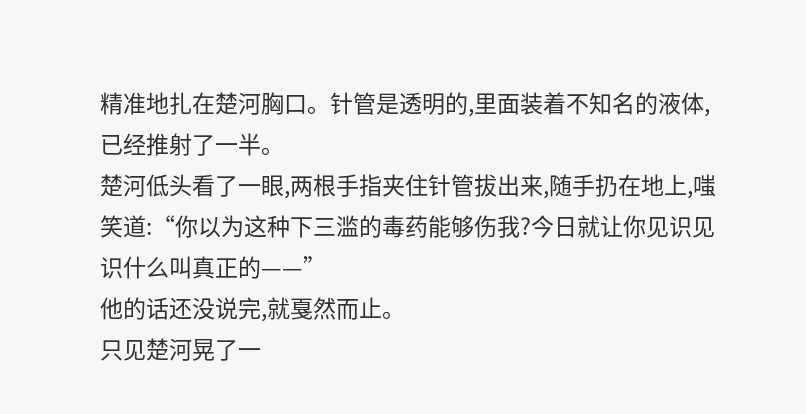精准地扎在楚河胸口。针管是透明的,里面装着不知名的液体,已经推射了一半。
楚河低头看了一眼,两根手指夹住针管拔出来,随手扔在地上,嗤笑道:“你以为这种下三滥的毒药能够伤我?今日就让你见识见识什么叫真正的——”
他的话还没说完,就戛然而止。
只见楚河晃了一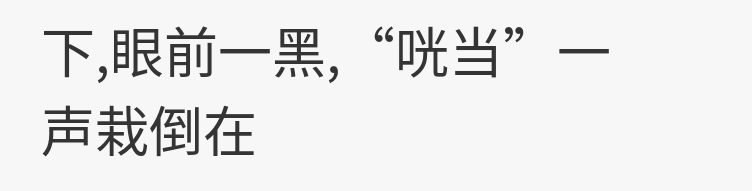下,眼前一黑,“咣当”一声栽倒在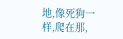地,像死狗一样,爬在那,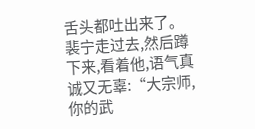舌头都吐出来了。
裴宁走过去,然后蹲下来,看着他,语气真诚又无辜:“大宗师,你的武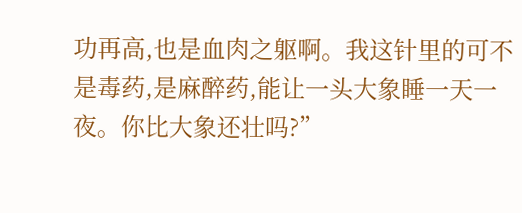功再高,也是血肉之躯啊。我这针里的可不是毒药,是麻醉药,能让一头大象睡一天一夜。你比大象还壮吗?”